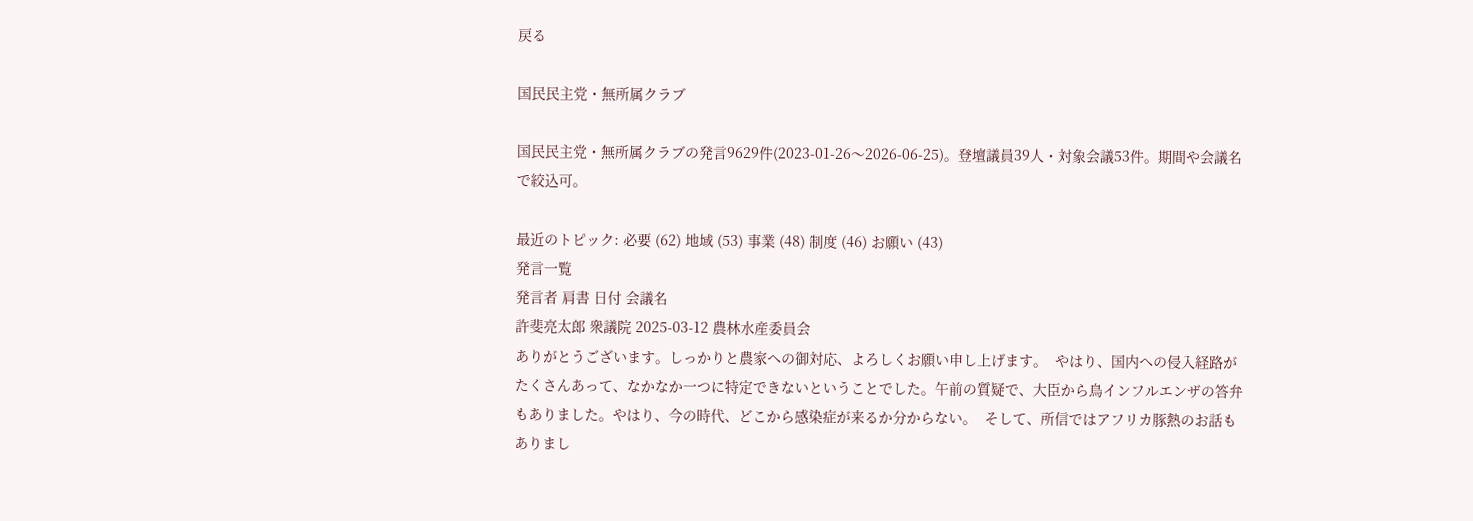戻る

国民民主党・無所属クラブ

国民民主党・無所属クラブの発言9629件(2023-01-26〜2026-06-25)。登壇議員39人・対象会議53件。期間や会議名で絞込可。

最近のトピック: 必要 (62) 地域 (53) 事業 (48) 制度 (46) お願い (43)
発言一覧
発言者 肩書 日付 会議名
許斐亮太郎 衆議院 2025-03-12 農林水産委員会
ありがとうございます。しっかりと農家への御対応、よろしくお願い申し上げます。  やはり、国内への侵入経路がたくさんあって、なかなか一つに特定できないということでした。午前の質疑で、大臣から鳥インフルエンザの答弁もありました。やはり、今の時代、どこから感染症が来るか分からない。  そして、所信ではアフリカ豚熱のお話もありまし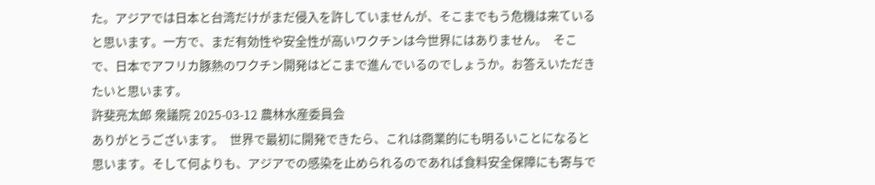た。アジアでは日本と台湾だけがまだ侵入を許していませんが、そこまでもう危機は来ていると思います。一方で、まだ有効性や安全性が高いワクチンは今世界にはありません。  そこで、日本でアフリカ豚熱のワクチン開発はどこまで進んでいるのでしょうか。お答えいただきたいと思います。
許斐亮太郎 衆議院 2025-03-12 農林水産委員会
ありがとうございます。  世界で最初に開発できたら、これは商業的にも明るいことになると思います。そして何よりも、アジアでの感染を止められるのであれば食料安全保障にも寄与で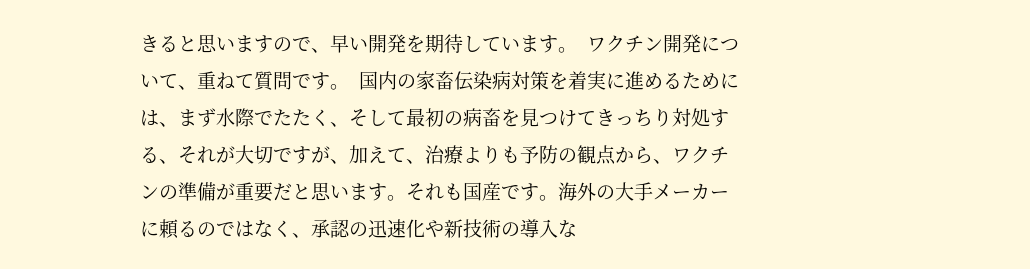きると思いますので、早い開発を期待しています。  ワクチン開発について、重ねて質問です。  国内の家畜伝染病対策を着実に進めるためには、まず水際でたたく、そして最初の病畜を見つけてきっちり対処する、それが大切ですが、加えて、治療よりも予防の観点から、ワクチンの準備が重要だと思います。それも国産です。海外の大手メーカーに頼るのではなく、承認の迅速化や新技術の導入な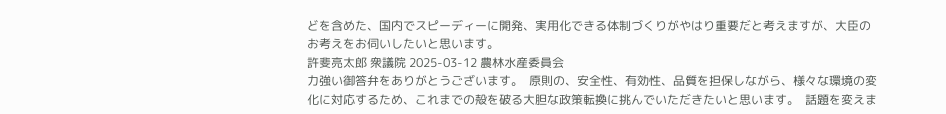どを含めた、国内でスピーディーに開発、実用化できる体制づくりがやはり重要だと考えますが、大臣のお考えをお伺いしたいと思います。
許斐亮太郎 衆議院 2025-03-12 農林水産委員会
力強い御答弁をありがとうございます。  原則の、安全性、有効性、品質を担保しながら、様々な環境の変化に対応するため、これまでの殻を破る大胆な政策転換に挑んでいただきたいと思います。  話題を変えま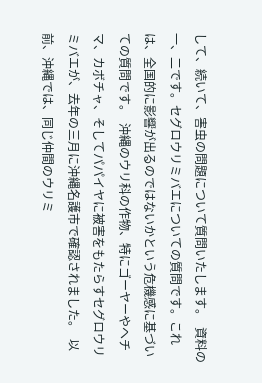して、続いて、害虫の問題について質問いたします。  資料の一、二です。セグロウリミバエについての質問です。これは、全国的に影響が出るのではないかという危機感に基づいての質問です。  沖縄のウリ科の作物、特にゴーヤーやヘチマ、カボチャ、そしてパパイヤに被害をもたらすセグロウリミバエが、去年の三月に沖縄名護市で確認されました。  以前、沖縄では、同じ仲間のウリミ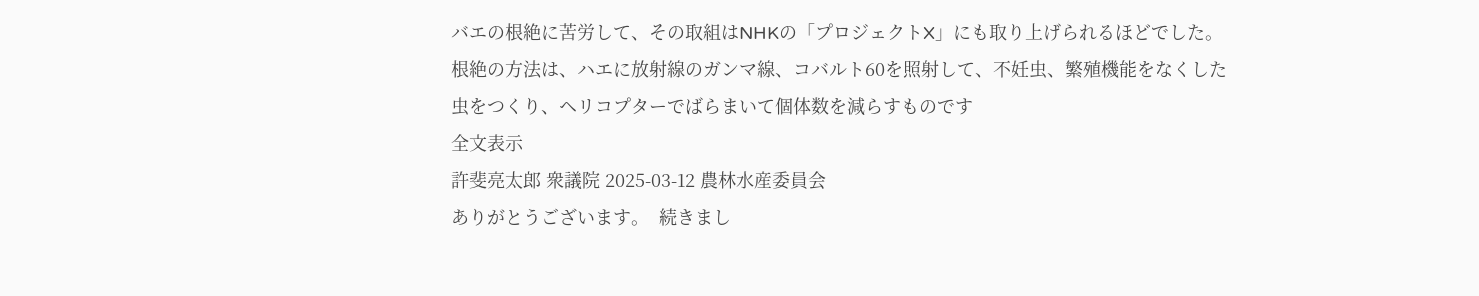バエの根絶に苦労して、その取組はNHKの「プロジェクトX」にも取り上げられるほどでした。根絶の方法は、ハエに放射線のガンマ線、コバルト60を照射して、不妊虫、繁殖機能をなくした虫をつくり、ヘリコプターでばらまいて個体数を減らすものです
全文表示
許斐亮太郎 衆議院 2025-03-12 農林水産委員会
ありがとうございます。  続きまし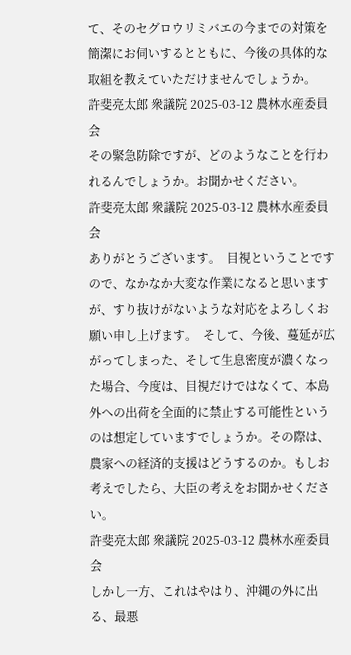て、そのセグロウリミバエの今までの対策を簡潔にお伺いするとともに、今後の具体的な取組を教えていただけませんでしょうか。
許斐亮太郎 衆議院 2025-03-12 農林水産委員会
その緊急防除ですが、どのようなことを行われるんでしょうか。お聞かせください。
許斐亮太郎 衆議院 2025-03-12 農林水産委員会
ありがとうございます。  目視ということですので、なかなか大変な作業になると思いますが、すり抜けがないような対応をよろしくお願い申し上げます。  そして、今後、蔓延が広がってしまった、そして生息密度が濃くなった場合、今度は、目視だけではなくて、本島外への出荷を全面的に禁止する可能性というのは想定していますでしょうか。その際は、農家への経済的支援はどうするのか。もしお考えでしたら、大臣の考えをお聞かせください。
許斐亮太郎 衆議院 2025-03-12 農林水産委員会
しかし一方、これはやはり、沖縄の外に出る、最悪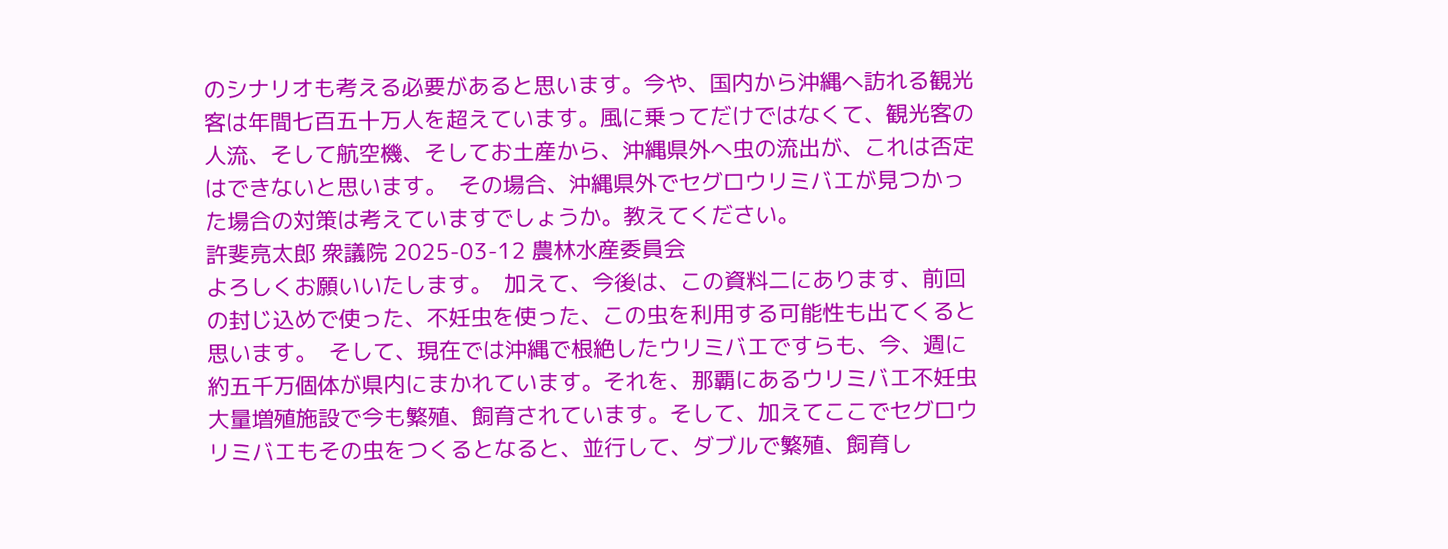のシナリオも考える必要があると思います。今や、国内から沖縄へ訪れる観光客は年間七百五十万人を超えています。風に乗ってだけではなくて、観光客の人流、そして航空機、そしてお土産から、沖縄県外へ虫の流出が、これは否定はできないと思います。  その場合、沖縄県外でセグロウリミバエが見つかった場合の対策は考えていますでしょうか。教えてください。
許斐亮太郎 衆議院 2025-03-12 農林水産委員会
よろしくお願いいたします。  加えて、今後は、この資料二にあります、前回の封じ込めで使った、不妊虫を使った、この虫を利用する可能性も出てくると思います。  そして、現在では沖縄で根絶したウリミバエですらも、今、週に約五千万個体が県内にまかれています。それを、那覇にあるウリミバエ不妊虫大量増殖施設で今も繁殖、飼育されています。そして、加えてここでセグロウリミバエもその虫をつくるとなると、並行して、ダブルで繁殖、飼育し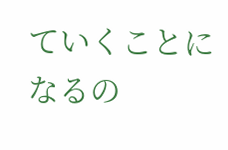ていくことになるの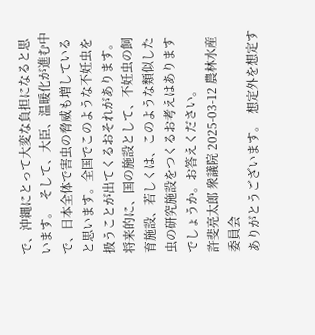で、沖縄にとって大変な負担になると思います。  そして、大臣、温暖化が進む中で、日本全体で害虫の脅威も増していると思います。全国でこのような不妊虫を扱うことが出てくるおそれがあります。将来的に、国の施設として、不妊虫の飼育施設、若しくは、このような類似した虫の研究施設をつくるお考えはありますでしょうか。お答えください。
許斐亮太郎 衆議院 2025-03-12 農林水産委員会
ありがとうございます。  想定外を想定す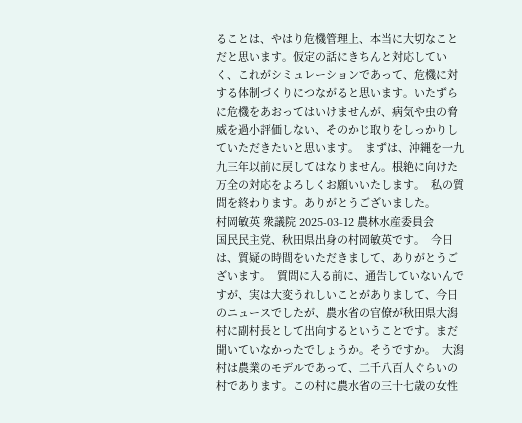ることは、やはり危機管理上、本当に大切なことだと思います。仮定の話にきちんと対応していく、これがシミュレーションであって、危機に対する体制づくりにつながると思います。いたずらに危機をあおってはいけませんが、病気や虫の脅威を過小評価しない、そのかじ取りをしっかりしていただきたいと思います。  まずは、沖縄を一九九三年以前に戻してはなりません。根絶に向けた万全の対応をよろしくお願いいたします。  私の質問を終わります。ありがとうございました。
村岡敏英 衆議院 2025-03-12 農林水産委員会
国民民主党、秋田県出身の村岡敏英です。  今日は、質疑の時間をいただきまして、ありがとうございます。  質問に入る前に、通告していないんですが、実は大変うれしいことがありまして、今日のニュースでしたが、農水省の官僚が秋田県大潟村に副村長として出向するということです。まだ聞いていなかったでしょうか。そうですか。  大潟村は農業のモデルであって、二千八百人ぐらいの村であります。この村に農水省の三十七歳の女性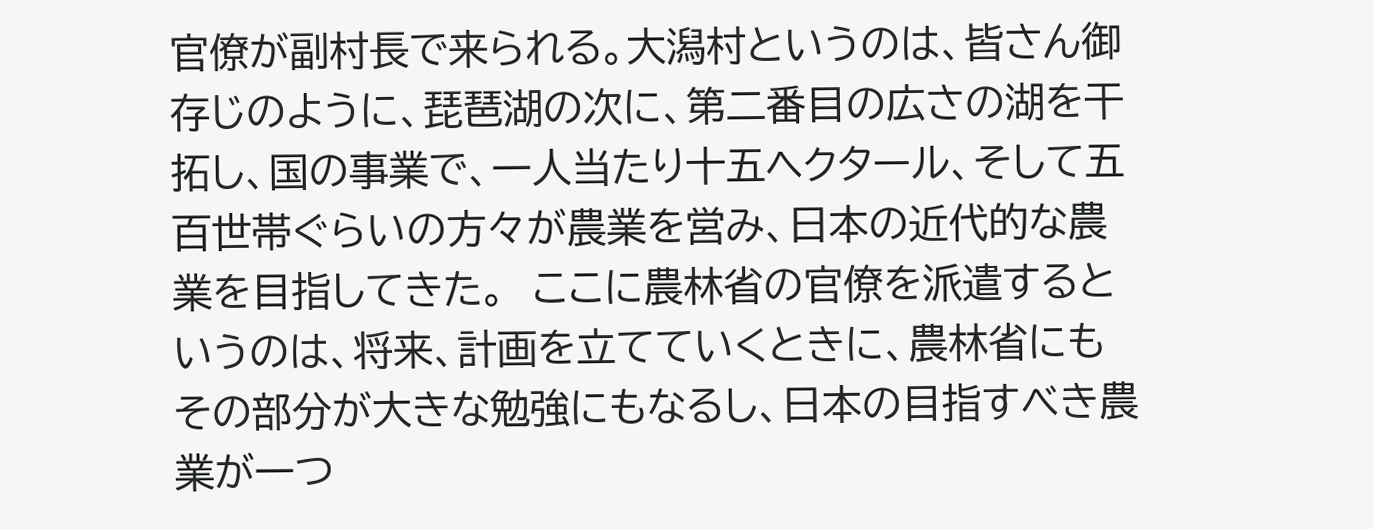官僚が副村長で来られる。大潟村というのは、皆さん御存じのように、琵琶湖の次に、第二番目の広さの湖を干拓し、国の事業で、一人当たり十五ヘクタール、そして五百世帯ぐらいの方々が農業を営み、日本の近代的な農業を目指してきた。  ここに農林省の官僚を派遣するというのは、将来、計画を立てていくときに、農林省にもその部分が大きな勉強にもなるし、日本の目指すべき農業が一つ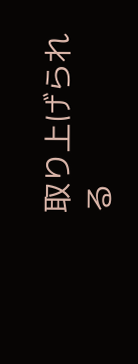取り上げられる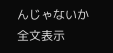んじゃないか
全文表示